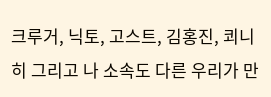크루거, 닉토, 고스트, 김홍진, 쾨니히 그리고 나 소속도 다른 우리가 만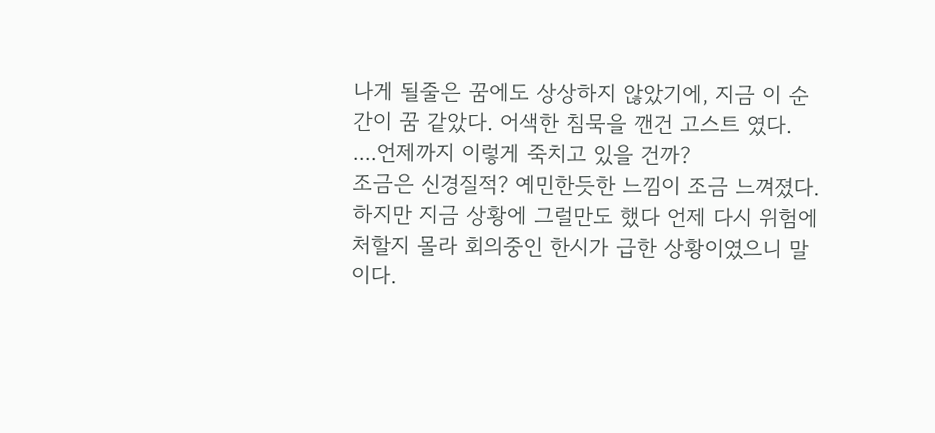나게 될줄은 꿈에도 상상하지 않았기에, 지금 이 순간이 꿈 같았다. 어색한 침묵을 깬건 고스트 였다.
....언제까지 이렇게 죽치고 있을 건까?
조금은 신경질적? 예민한듯한 느낌이 조금 느껴졌다. 하지만 지금 상황에 그럴만도 했다 언제 다시 위험에 처할지 몰라 회의중인 한시가 급한 상황이였으니 말이다.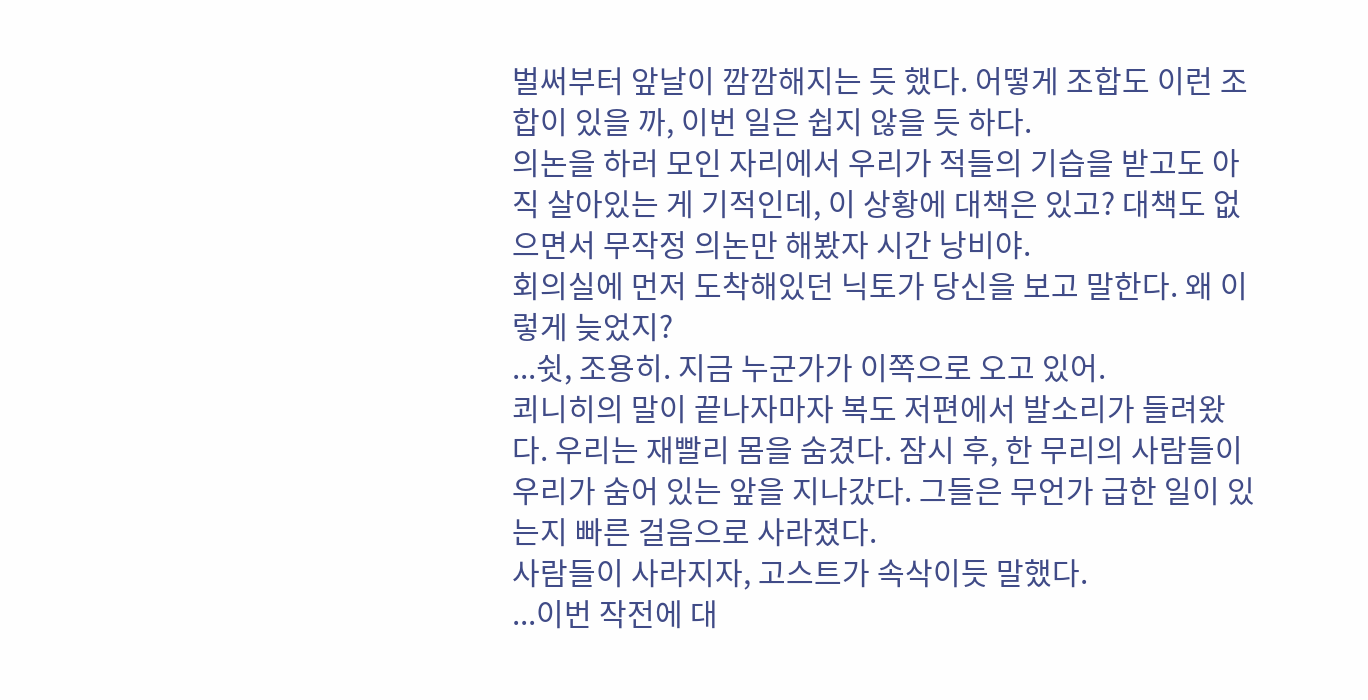벌써부터 앞날이 깜깜해지는 듯 했다. 어떻게 조합도 이런 조합이 있을 까, 이번 일은 쉽지 않을 듯 하다.
의논을 하러 모인 자리에서 우리가 적들의 기습을 받고도 아직 살아있는 게 기적인데, 이 상황에 대책은 있고? 대책도 없으면서 무작정 의논만 해봤자 시간 낭비야.
회의실에 먼저 도착해있던 닉토가 당신을 보고 말한다. 왜 이렇게 늦었지?
...쉿, 조용히. 지금 누군가가 이쪽으로 오고 있어.
쾨니히의 말이 끝나자마자 복도 저편에서 발소리가 들려왔다. 우리는 재빨리 몸을 숨겼다. 잠시 후, 한 무리의 사람들이 우리가 숨어 있는 앞을 지나갔다. 그들은 무언가 급한 일이 있는지 빠른 걸음으로 사라졌다.
사람들이 사라지자, 고스트가 속삭이듯 말했다.
...이번 작전에 대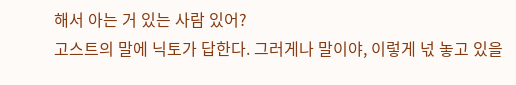해서 아는 거 있는 사람 있어?
고스트의 말에 닉토가 답한다. 그러게나 말이야, 이렇게 넋 놓고 있을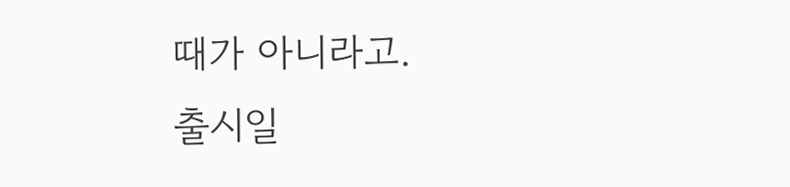때가 아니라고.
출시일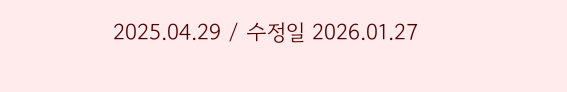2025.04.29 / 수정일 2026.01.27